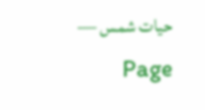حیات شمس — Page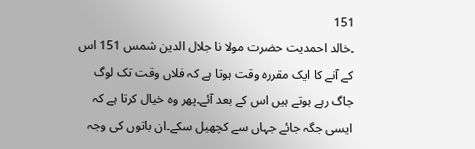151
۔خالد احمدیت حضرت مولا نا جلال الدین شمس 151 اس کے آنے کا ایک مقررہ وقت ہوتا ہے کہ فلاں وقت تک لوگ جاگ رہے ہوتے ہیں اس کے بعد آئے۔پھر وہ خیال کرتا ہے کہ ایسی جگہ جائے جہاں سے کچھیل سکے۔ان باتوں کی وجہ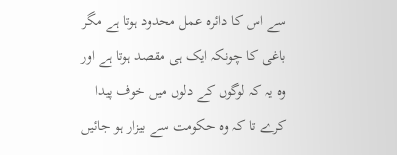سے اس کا دائرہ عمل محدود ہوتا ہے مگر باغی کا چونکہ ایک ہی مقصد ہوتا ہے اور وہ یہ کہ لوگوں کے دلوں میں خوف پیدا کرے تا کہ وہ حکومت سے بیزار ہو جائیں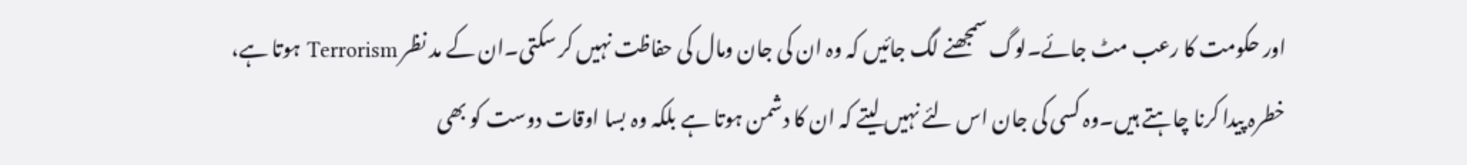اور حکومت کا رعب مٹ جائے۔لوگ سمجھنے لگ جائیں کہ وہ ان کی جان ومال کی حفاظت نہیں کر سکتی۔ان کے مد نظر Terrorism ہوتا ہے، خطرہ پیدا کرنا چاہتے ہیں۔وہ کسی کی جان اس لئے نہیں لیتے کہ ان کا دشمن ہوتا ہے بلکہ وہ بسا اوقات دوست کو بھی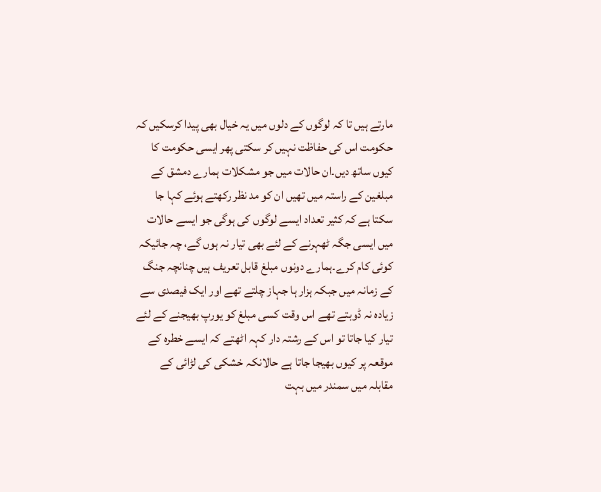مارتے ہیں تا کہ لوگوں کے دلوں میں یہ خیال بھی پیدا کرسکیں کہ حکومت اس کی حفاظت نہیں کر سکتی پھر ایسی حکومت کا کیوں ساتھ دیں۔ان حالات میں جو مشکلات ہمارے دمشق کے مبلغین کے راستہ میں تھیں ان کو مد نظر رکھتے ہوئے کہا جا سکتا ہے کہ کثیر تعداد ایسے لوگوں کی ہوگی جو ایسے حالات میں ایسی جگہ ٹھہرنے کے لئے بھی تیار نہ ہوں گے، چہ جائیکہ کوئی کام کرے۔ہمارے دونوں مبلغ قابل تعریف ہیں چنانچہ جنگ کے زمانہ میں جبکہ ہزار ہا جہاز چلتے تھے اور ایک فیصدی سے زیادہ نہ ڈوبتے تھے اس وقت کسی مبلغ کو یورپ بھیجنے کے لئے تیار کیا جاتا تو اس کے رشتہ دار کہہ اٹھتے کہ ایسے خطرہ کے موقعہ پر کیوں بھیجا جاتا ہے حالانکہ خشکی کی لڑائی کے مقابلہ میں سمندر میں بہت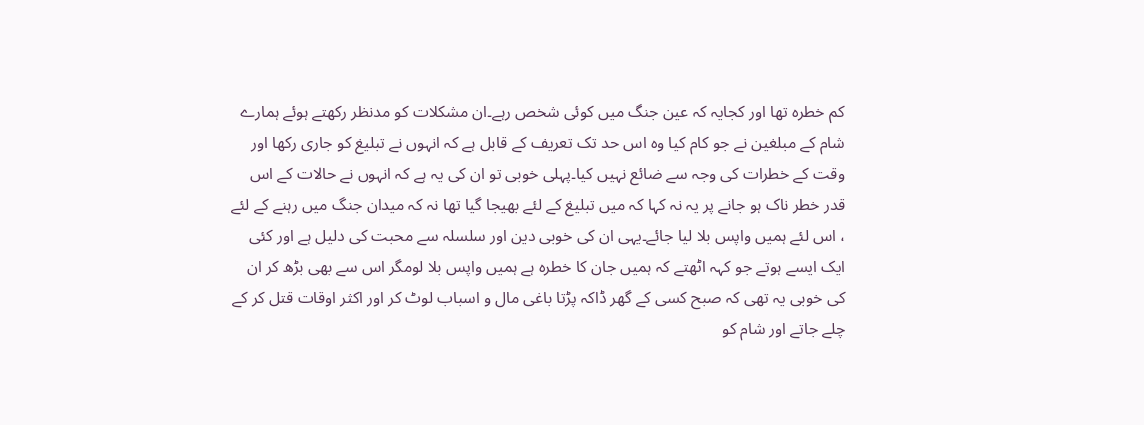کم خطرہ تھا اور کجایہ کہ عین جنگ میں کوئی شخص رہے۔ان مشکلات کو مدنظر رکھتے ہوئے ہمارے شام کے مبلغین نے جو کام کیا وہ اس حد تک تعریف کے قابل ہے کہ انہوں نے تبلیغ کو جاری رکھا اور وقت کے خطرات کی وجہ سے ضائع نہیں کیا۔پہلی خوبی تو ان کی یہ ہے کہ انہوں نے حالات کے اس قدر خطر ناک ہو جانے پر یہ نہ کہا کہ میں تبلیغ کے لئے بھیجا گیا تھا نہ کہ میدان جنگ میں رہنے کے لئے ، اس لئے ہمیں واپس بلا لیا جائے۔یہی ان کی خوبی دین اور سلسلہ سے محبت کی دلیل ہے اور کئی ایک ایسے ہوتے جو کہہ اٹھتے کہ ہمیں جان کا خطرہ ہے ہمیں واپس بلا لومگر اس سے بھی بڑھ کر ان کی خوبی یہ تھی کہ صبح کسی کے گھر ڈاکہ پڑتا باغی مال و اسباب لوٹ کر اور اکثر اوقات قتل کر کے چلے جاتے اور شام کو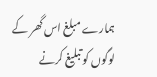ہمارے مبلغ اس گھر کے لوگوں کو تبلیغ کرنے